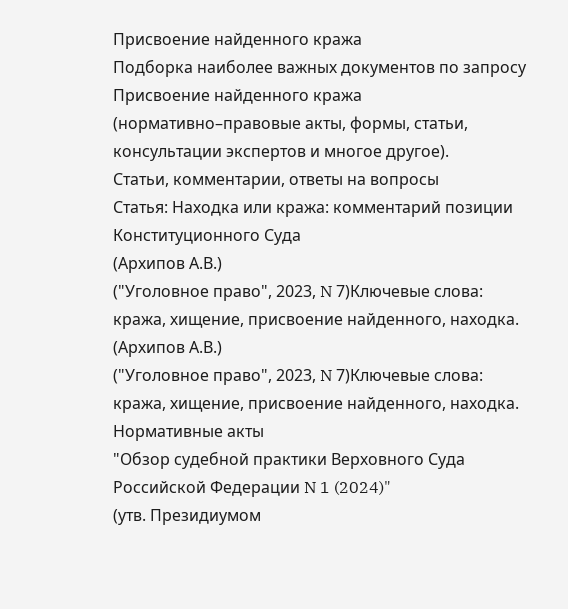Присвоение найденного кража
Подборка наиболее важных документов по запросу Присвоение найденного кража (нормативно–правовые акты, формы, статьи, консультации экспертов и многое другое).
Статьи, комментарии, ответы на вопросы
Статья: Находка или кража: комментарий позиции Конституционного Суда
(Архипов А.В.)
("Уголовное право", 2023, N 7)Ключевые слова: кража, хищение, присвоение найденного, находка.
(Архипов А.В.)
("Уголовное право", 2023, N 7)Ключевые слова: кража, хищение, присвоение найденного, находка.
Нормативные акты
"Обзор судебной практики Верховного Суда Российской Федерации N 1 (2024)"
(утв. Президиумом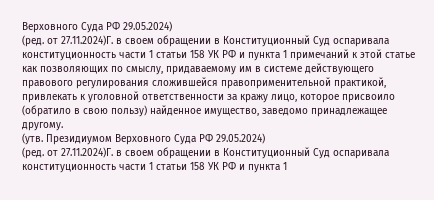Верховного Суда РФ 29.05.2024)
(ред. от 27.11.2024)Г. в своем обращении в Конституционный Суд оспаривала конституционность части 1 статьи 158 УК РФ и пункта 1 примечаний к этой статье как позволяющих по смыслу, придаваемому им в системе действующего правового регулирования сложившейся правоприменительной практикой, привлекать к уголовной ответственности за кражу лицо, которое присвоило (обратило в свою пользу) найденное имущество, заведомо принадлежащее другому.
(утв. Президиумом Верховного Суда РФ 29.05.2024)
(ред. от 27.11.2024)Г. в своем обращении в Конституционный Суд оспаривала конституционность части 1 статьи 158 УК РФ и пункта 1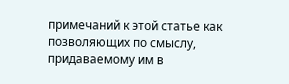примечаний к этой статье как позволяющих по смыслу, придаваемому им в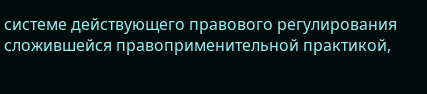системе действующего правового регулирования сложившейся правоприменительной практикой,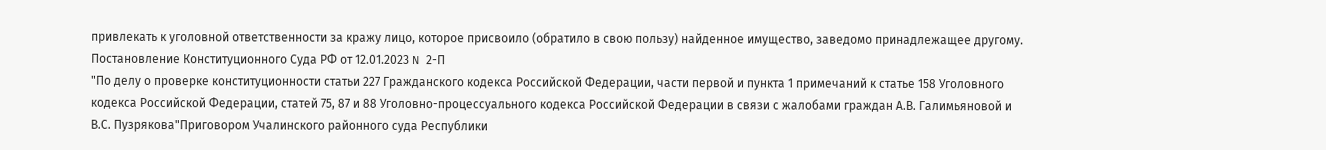привлекать к уголовной ответственности за кражу лицо, которое присвоило (обратило в свою пользу) найденное имущество, заведомо принадлежащее другому.
Постановление Конституционного Суда РФ от 12.01.2023 N 2-П
"По делу о проверке конституционности статьи 227 Гражданского кодекса Российской Федерации, части первой и пункта 1 примечаний к статье 158 Уголовного кодекса Российской Федерации, статей 75, 87 и 88 Уголовно-процессуального кодекса Российской Федерации в связи с жалобами граждан А.В. Галимьяновой и В.С. Пузрякова"Приговором Учалинского районного суда Республики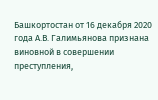Башкортостан от 16 декабря 2020 года А.В. Галимьянова признана виновной в совершении преступления,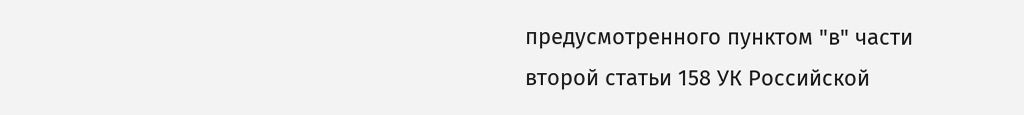предусмотренного пунктом "в" части второй статьи 158 УК Российской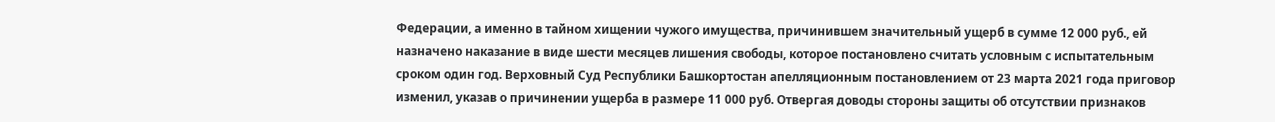Федерации, а именно в тайном хищении чужого имущества, причинившем значительный ущерб в сумме 12 000 руб., ей назначено наказание в виде шести месяцев лишения свободы, которое постановлено считать условным с испытательным сроком один год. Верховный Суд Республики Башкортостан апелляционным постановлением от 23 марта 2021 года приговор изменил, указав о причинении ущерба в размере 11 000 руб. Отвергая доводы стороны защиты об отсутствии признаков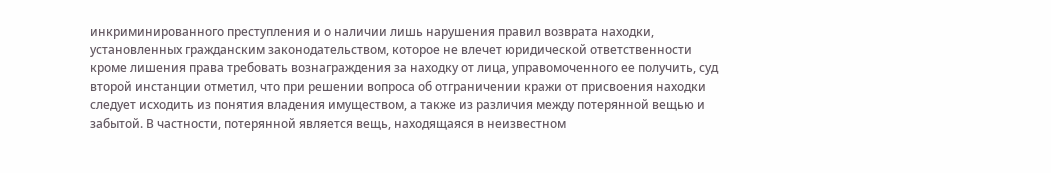инкриминированного преступления и о наличии лишь нарушения правил возврата находки, установленных гражданским законодательством, которое не влечет юридической ответственности кроме лишения права требовать вознаграждения за находку от лица, управомоченного ее получить, суд второй инстанции отметил, что при решении вопроса об отграничении кражи от присвоения находки следует исходить из понятия владения имуществом, а также из различия между потерянной вещью и забытой. В частности, потерянной является вещь, находящаяся в неизвестном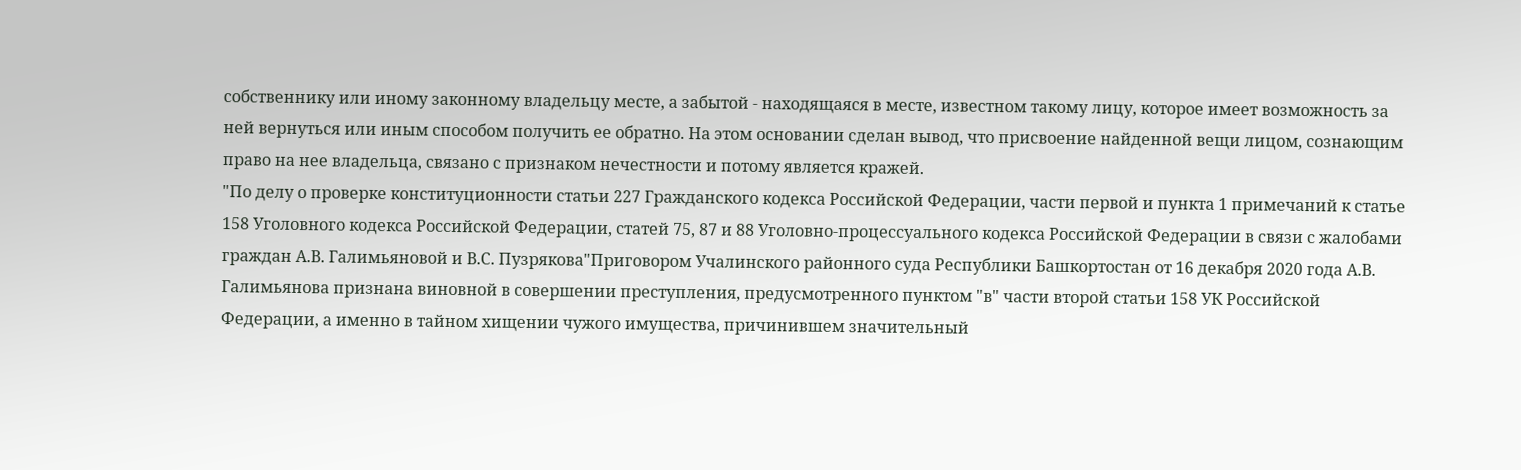собственнику или иному законному владельцу месте, а забытой - находящаяся в месте, известном такому лицу, которое имеет возможность за ней вернуться или иным способом получить ее обратно. На этом основании сделан вывод, что присвоение найденной вещи лицом, сознающим право на нее владельца, связано с признаком нечестности и потому является кражей.
"По делу о проверке конституционности статьи 227 Гражданского кодекса Российской Федерации, части первой и пункта 1 примечаний к статье 158 Уголовного кодекса Российской Федерации, статей 75, 87 и 88 Уголовно-процессуального кодекса Российской Федерации в связи с жалобами граждан А.В. Галимьяновой и В.С. Пузрякова"Приговором Учалинского районного суда Республики Башкортостан от 16 декабря 2020 года А.В. Галимьянова признана виновной в совершении преступления, предусмотренного пунктом "в" части второй статьи 158 УК Российской Федерации, а именно в тайном хищении чужого имущества, причинившем значительный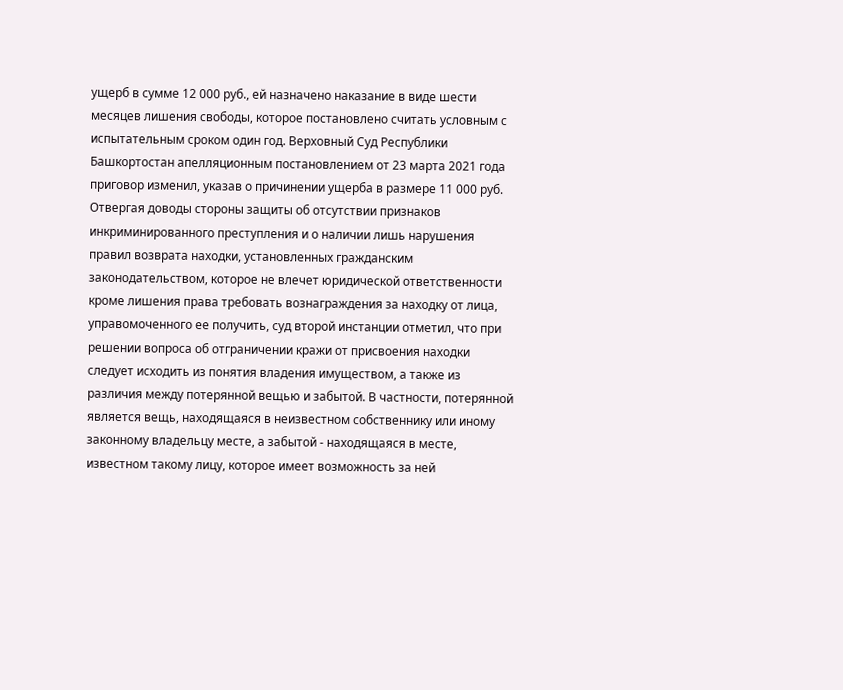ущерб в сумме 12 000 руб., ей назначено наказание в виде шести месяцев лишения свободы, которое постановлено считать условным с испытательным сроком один год. Верховный Суд Республики Башкортостан апелляционным постановлением от 23 марта 2021 года приговор изменил, указав о причинении ущерба в размере 11 000 руб. Отвергая доводы стороны защиты об отсутствии признаков инкриминированного преступления и о наличии лишь нарушения правил возврата находки, установленных гражданским законодательством, которое не влечет юридической ответственности кроме лишения права требовать вознаграждения за находку от лица, управомоченного ее получить, суд второй инстанции отметил, что при решении вопроса об отграничении кражи от присвоения находки следует исходить из понятия владения имуществом, а также из различия между потерянной вещью и забытой. В частности, потерянной является вещь, находящаяся в неизвестном собственнику или иному законному владельцу месте, а забытой - находящаяся в месте, известном такому лицу, которое имеет возможность за ней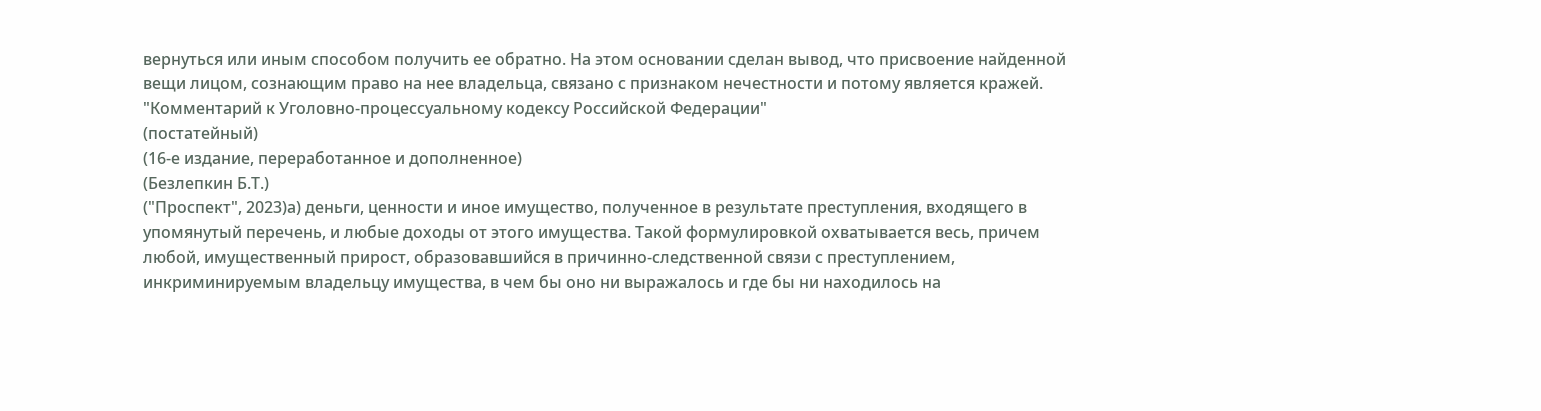вернуться или иным способом получить ее обратно. На этом основании сделан вывод, что присвоение найденной вещи лицом, сознающим право на нее владельца, связано с признаком нечестности и потому является кражей.
"Комментарий к Уголовно-процессуальному кодексу Российской Федерации"
(постатейный)
(16-е издание, переработанное и дополненное)
(Безлепкин Б.Т.)
("Проспект", 2023)а) деньги, ценности и иное имущество, полученное в результате преступления, входящего в упомянутый перечень, и любые доходы от этого имущества. Такой формулировкой охватывается весь, причем любой, имущественный прирост, образовавшийся в причинно-следственной связи с преступлением, инкриминируемым владельцу имущества, в чем бы оно ни выражалось и где бы ни находилось на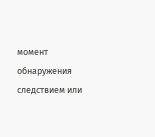момент обнаружения следствием или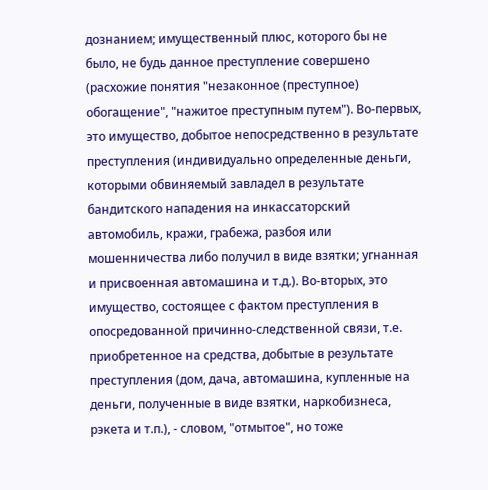дознанием; имущественный плюс, которого бы не было, не будь данное преступление совершено (расхожие понятия "незаконное (преступное) обогащение", "нажитое преступным путем"). Во-первых, это имущество, добытое непосредственно в результате преступления (индивидуально определенные деньги, которыми обвиняемый завладел в результате бандитского нападения на инкассаторский автомобиль, кражи, грабежа, разбоя или мошенничества либо получил в виде взятки; угнанная и присвоенная автомашина и т.д.). Во-вторых, это имущество, состоящее с фактом преступления в опосредованной причинно-следственной связи, т.е. приобретенное на средства, добытые в результате преступления (дом, дача, автомашина, купленные на деньги, полученные в виде взятки, наркобизнеса, рэкета и т.п.), - словом, "отмытое", но тоже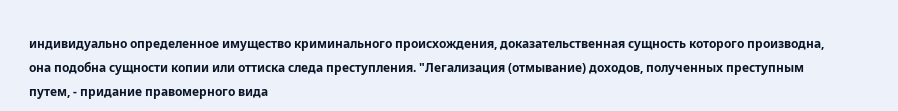индивидуально определенное имущество криминального происхождения, доказательственная сущность которого производна, она подобна сущности копии или оттиска следа преступления. "Легализация (отмывание) доходов, полученных преступным путем, - придание правомерного вида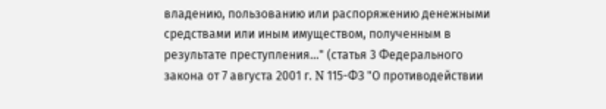владению, пользованию или распоряжению денежными средствами или иным имуществом, полученным в результате преступления..." (статья 3 Федерального закона от 7 августа 2001 г. N 115-ФЗ "О противодействии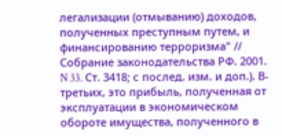легализации (отмыванию) доходов, полученных преступным путем, и финансированию терроризма" // Собрание законодательства РФ. 2001. N 33. Ст. 3418; с послед. изм. и доп.). В-третьих, это прибыль, полученная от эксплуатации в экономическом обороте имущества, полученного в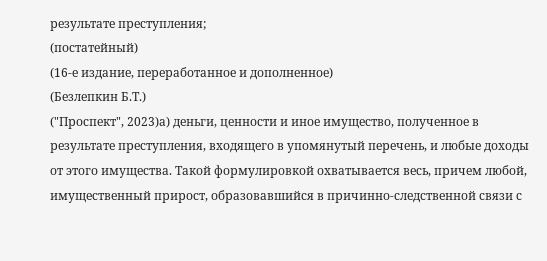результате преступления;
(постатейный)
(16-е издание, переработанное и дополненное)
(Безлепкин Б.Т.)
("Проспект", 2023)а) деньги, ценности и иное имущество, полученное в результате преступления, входящего в упомянутый перечень, и любые доходы от этого имущества. Такой формулировкой охватывается весь, причем любой, имущественный прирост, образовавшийся в причинно-следственной связи с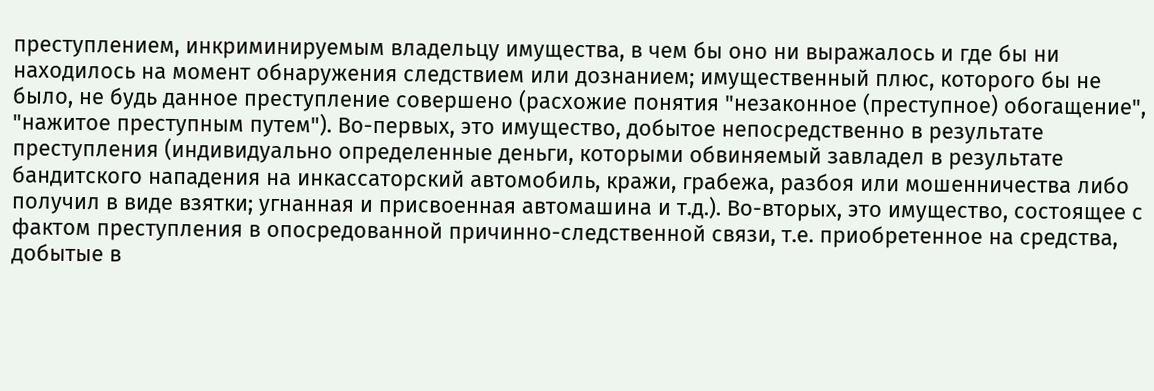преступлением, инкриминируемым владельцу имущества, в чем бы оно ни выражалось и где бы ни находилось на момент обнаружения следствием или дознанием; имущественный плюс, которого бы не было, не будь данное преступление совершено (расхожие понятия "незаконное (преступное) обогащение", "нажитое преступным путем"). Во-первых, это имущество, добытое непосредственно в результате преступления (индивидуально определенные деньги, которыми обвиняемый завладел в результате бандитского нападения на инкассаторский автомобиль, кражи, грабежа, разбоя или мошенничества либо получил в виде взятки; угнанная и присвоенная автомашина и т.д.). Во-вторых, это имущество, состоящее с фактом преступления в опосредованной причинно-следственной связи, т.е. приобретенное на средства, добытые в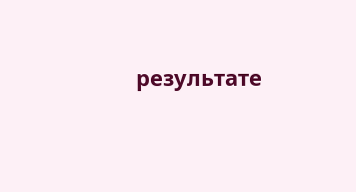результате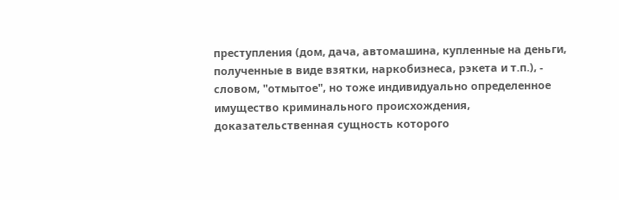преступления (дом, дача, автомашина, купленные на деньги, полученные в виде взятки, наркобизнеса, рэкета и т.п.), - словом, "отмытое", но тоже индивидуально определенное имущество криминального происхождения, доказательственная сущность которого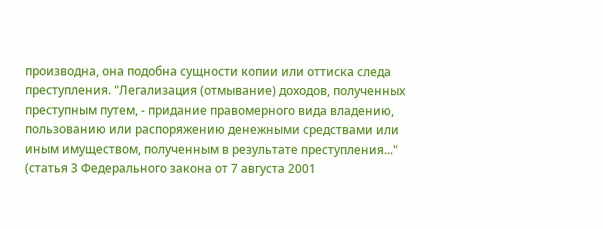производна, она подобна сущности копии или оттиска следа преступления. "Легализация (отмывание) доходов, полученных преступным путем, - придание правомерного вида владению, пользованию или распоряжению денежными средствами или иным имуществом, полученным в результате преступления..." (статья 3 Федерального закона от 7 августа 2001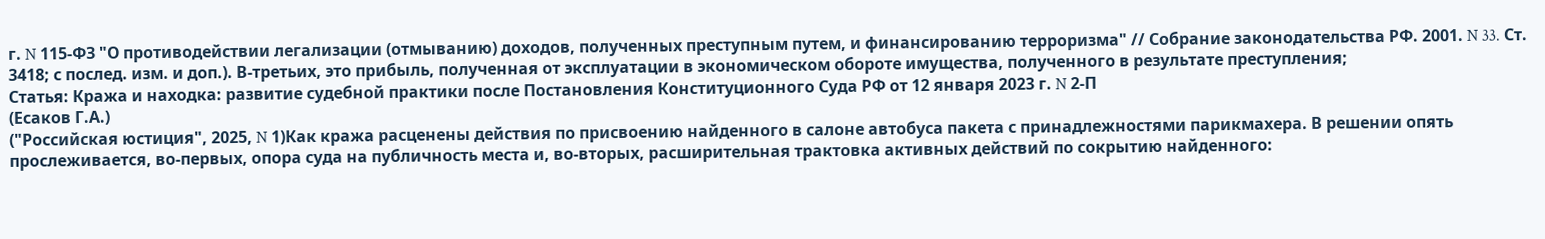г. N 115-ФЗ "О противодействии легализации (отмыванию) доходов, полученных преступным путем, и финансированию терроризма" // Собрание законодательства РФ. 2001. N 33. Ст. 3418; с послед. изм. и доп.). В-третьих, это прибыль, полученная от эксплуатации в экономическом обороте имущества, полученного в результате преступления;
Статья: Кража и находка: развитие судебной практики после Постановления Конституционного Суда РФ от 12 января 2023 г. N 2-П
(Есаков Г.А.)
("Российская юстиция", 2025, N 1)Как кража расценены действия по присвоению найденного в салоне автобуса пакета с принадлежностями парикмахера. В решении опять прослеживается, во-первых, опора суда на публичность места и, во-вторых, расширительная трактовка активных действий по сокрытию найденного: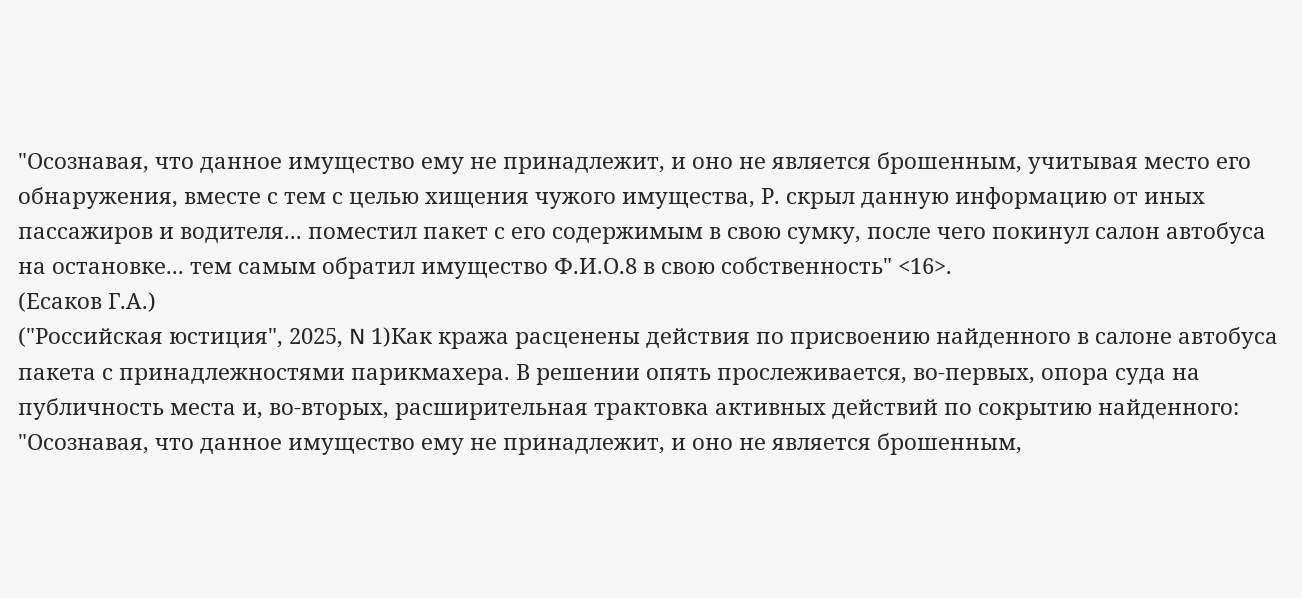"Осознавая, что данное имущество ему не принадлежит, и оно не является брошенным, учитывая место его обнаружения, вместе с тем с целью хищения чужого имущества, Р. скрыл данную информацию от иных пассажиров и водителя... поместил пакет с его содержимым в свою сумку, после чего покинул салон автобуса на остановке... тем самым обратил имущество Ф.И.О.8 в свою собственность" <16>.
(Есаков Г.А.)
("Российская юстиция", 2025, N 1)Как кража расценены действия по присвоению найденного в салоне автобуса пакета с принадлежностями парикмахера. В решении опять прослеживается, во-первых, опора суда на публичность места и, во-вторых, расширительная трактовка активных действий по сокрытию найденного: "Осознавая, что данное имущество ему не принадлежит, и оно не является брошенным,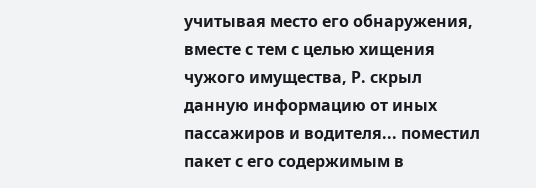учитывая место его обнаружения, вместе с тем с целью хищения чужого имущества, Р. скрыл данную информацию от иных пассажиров и водителя... поместил пакет с его содержимым в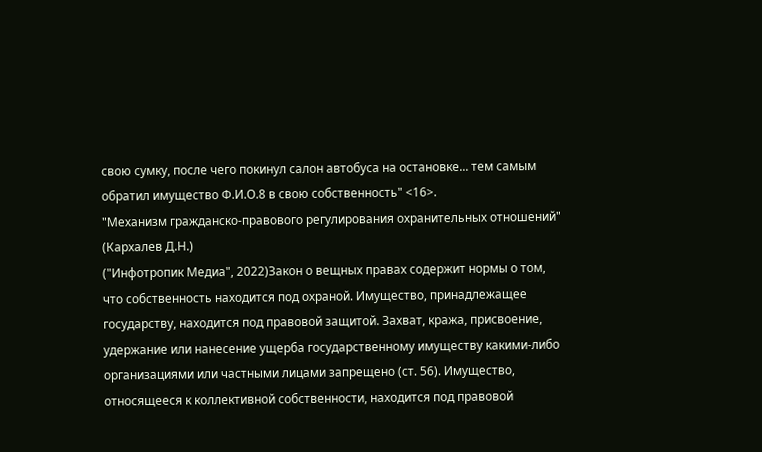свою сумку, после чего покинул салон автобуса на остановке... тем самым обратил имущество Ф.И.О.8 в свою собственность" <16>.
"Механизм гражданско-правового регулирования охранительных отношений"
(Кархалев Д.Н.)
("Инфотропик Медиа", 2022)Закон о вещных правах содержит нормы о том, что собственность находится под охраной. Имущество, принадлежащее государству, находится под правовой защитой. Захват, кража, присвоение, удержание или нанесение ущерба государственному имуществу какими-либо организациями или частными лицами запрещено (ст. 56). Имущество, относящееся к коллективной собственности, находится под правовой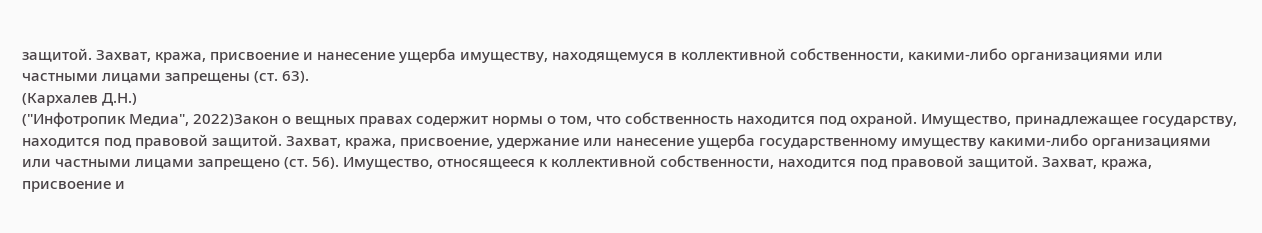защитой. Захват, кража, присвоение и нанесение ущерба имуществу, находящемуся в коллективной собственности, какими-либо организациями или частными лицами запрещены (ст. 63).
(Кархалев Д.Н.)
("Инфотропик Медиа", 2022)Закон о вещных правах содержит нормы о том, что собственность находится под охраной. Имущество, принадлежащее государству, находится под правовой защитой. Захват, кража, присвоение, удержание или нанесение ущерба государственному имуществу какими-либо организациями или частными лицами запрещено (ст. 56). Имущество, относящееся к коллективной собственности, находится под правовой защитой. Захват, кража, присвоение и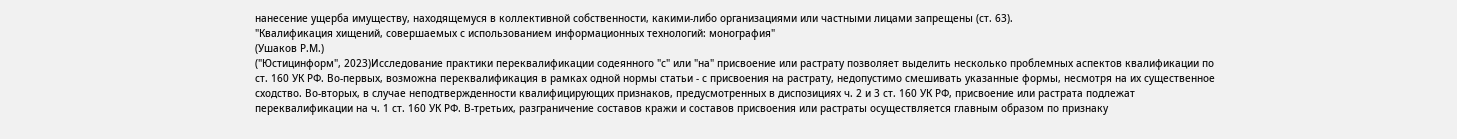нанесение ущерба имуществу, находящемуся в коллективной собственности, какими-либо организациями или частными лицами запрещены (ст. 63).
"Квалификация хищений, совершаемых с использованием информационных технологий: монография"
(Ушаков Р.М.)
("Юстицинформ", 2023)Исследование практики переквалификации содеянного "с" или "на" присвоение или растрату позволяет выделить несколько проблемных аспектов квалификации по ст. 160 УК РФ. Во-первых, возможна переквалификация в рамках одной нормы статьи - с присвоения на растрату, недопустимо смешивать указанные формы, несмотря на их существенное сходство. Во-вторых, в случае неподтвержденности квалифицирующих признаков, предусмотренных в диспозициях ч. 2 и 3 ст. 160 УК РФ, присвоение или растрата подлежат переквалификации на ч. 1 ст. 160 УК РФ. В-третьих, разграничение составов кражи и составов присвоения или растраты осуществляется главным образом по признаку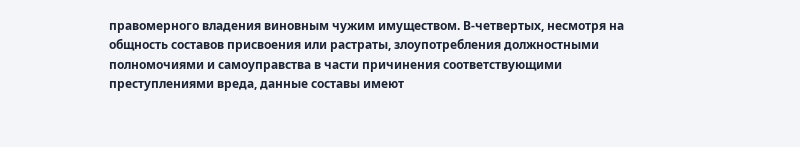правомерного владения виновным чужим имуществом. В-четвертых, несмотря на общность составов присвоения или растраты, злоупотребления должностными полномочиями и самоуправства в части причинения соответствующими преступлениями вреда, данные составы имеют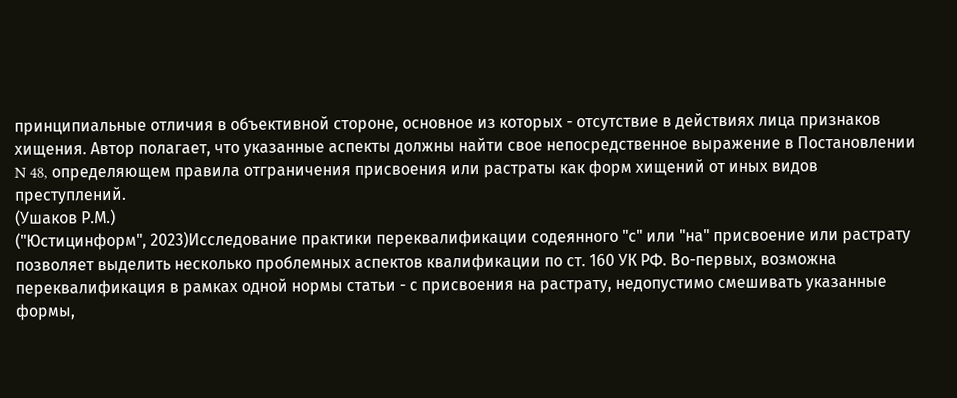принципиальные отличия в объективной стороне, основное из которых - отсутствие в действиях лица признаков хищения. Автор полагает, что указанные аспекты должны найти свое непосредственное выражение в Постановлении N 48, определяющем правила отграничения присвоения или растраты как форм хищений от иных видов преступлений.
(Ушаков Р.М.)
("Юстицинформ", 2023)Исследование практики переквалификации содеянного "с" или "на" присвоение или растрату позволяет выделить несколько проблемных аспектов квалификации по ст. 160 УК РФ. Во-первых, возможна переквалификация в рамках одной нормы статьи - с присвоения на растрату, недопустимо смешивать указанные формы,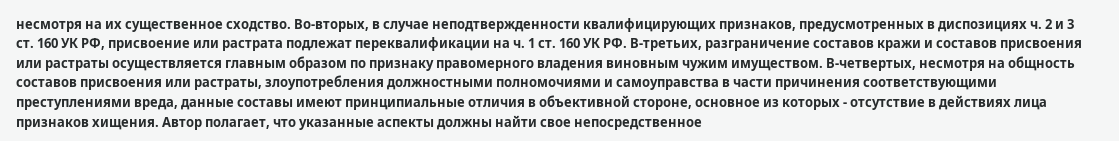несмотря на их существенное сходство. Во-вторых, в случае неподтвержденности квалифицирующих признаков, предусмотренных в диспозициях ч. 2 и 3 ст. 160 УК РФ, присвоение или растрата подлежат переквалификации на ч. 1 ст. 160 УК РФ. В-третьих, разграничение составов кражи и составов присвоения или растраты осуществляется главным образом по признаку правомерного владения виновным чужим имуществом. В-четвертых, несмотря на общность составов присвоения или растраты, злоупотребления должностными полномочиями и самоуправства в части причинения соответствующими преступлениями вреда, данные составы имеют принципиальные отличия в объективной стороне, основное из которых - отсутствие в действиях лица признаков хищения. Автор полагает, что указанные аспекты должны найти свое непосредственное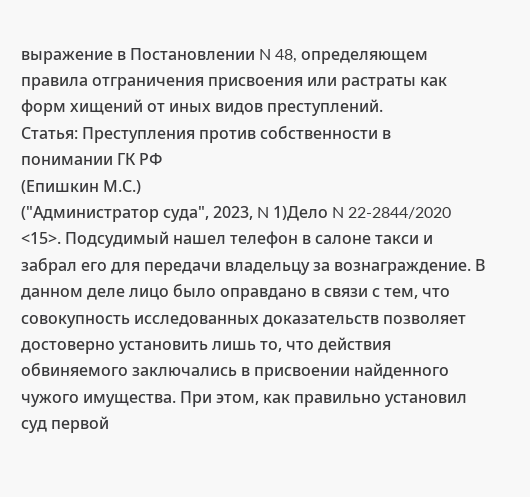выражение в Постановлении N 48, определяющем правила отграничения присвоения или растраты как форм хищений от иных видов преступлений.
Статья: Преступления против собственности в понимании ГК РФ
(Епишкин М.С.)
("Администратор суда", 2023, N 1)Дело N 22-2844/2020 <15>. Подсудимый нашел телефон в салоне такси и забрал его для передачи владельцу за вознаграждение. В данном деле лицо было оправдано в связи с тем, что совокупность исследованных доказательств позволяет достоверно установить лишь то, что действия обвиняемого заключались в присвоении найденного чужого имущества. При этом, как правильно установил суд первой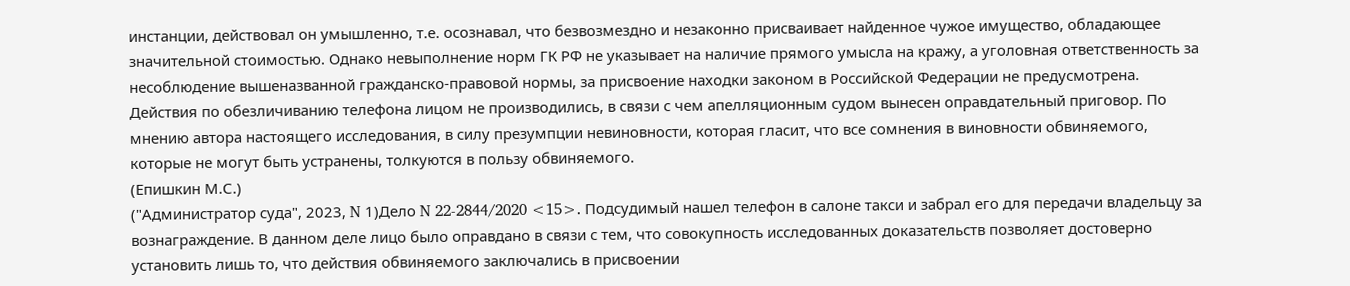инстанции, действовал он умышленно, т.е. осознавал, что безвозмездно и незаконно присваивает найденное чужое имущество, обладающее значительной стоимостью. Однако невыполнение норм ГК РФ не указывает на наличие прямого умысла на кражу, а уголовная ответственность за несоблюдение вышеназванной гражданско-правовой нормы, за присвоение находки законом в Российской Федерации не предусмотрена. Действия по обезличиванию телефона лицом не производились, в связи с чем апелляционным судом вынесен оправдательный приговор. По мнению автора настоящего исследования, в силу презумпции невиновности, которая гласит, что все сомнения в виновности обвиняемого, которые не могут быть устранены, толкуются в пользу обвиняемого.
(Епишкин М.С.)
("Администратор суда", 2023, N 1)Дело N 22-2844/2020 <15>. Подсудимый нашел телефон в салоне такси и забрал его для передачи владельцу за вознаграждение. В данном деле лицо было оправдано в связи с тем, что совокупность исследованных доказательств позволяет достоверно установить лишь то, что действия обвиняемого заключались в присвоении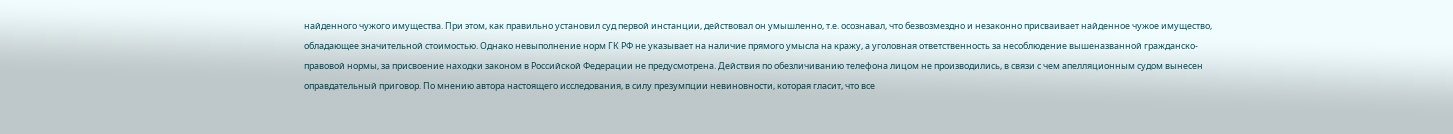найденного чужого имущества. При этом, как правильно установил суд первой инстанции, действовал он умышленно, т.е. осознавал, что безвозмездно и незаконно присваивает найденное чужое имущество, обладающее значительной стоимостью. Однако невыполнение норм ГК РФ не указывает на наличие прямого умысла на кражу, а уголовная ответственность за несоблюдение вышеназванной гражданско-правовой нормы, за присвоение находки законом в Российской Федерации не предусмотрена. Действия по обезличиванию телефона лицом не производились, в связи с чем апелляционным судом вынесен оправдательный приговор. По мнению автора настоящего исследования, в силу презумпции невиновности, которая гласит, что все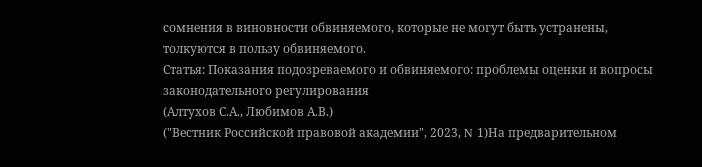сомнения в виновности обвиняемого, которые не могут быть устранены, толкуются в пользу обвиняемого.
Статья: Показания подозреваемого и обвиняемого: проблемы оценки и вопросы законодательного регулирования
(Алтухов С.А., Любимов А.В.)
("Вестник Российской правовой академии", 2023, N 1)На предварительном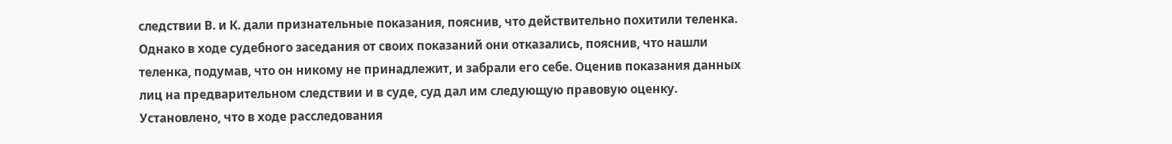следствии В. и К. дали признательные показания, пояснив, что действительно похитили теленка. Однако в ходе судебного заседания от своих показаний они отказались, пояснив, что нашли теленка, подумав, что он никому не принадлежит, и забрали его себе. Оценив показания данных лиц на предварительном следствии и в суде, суд дал им следующую правовую оценку. Установлено, что в ходе расследования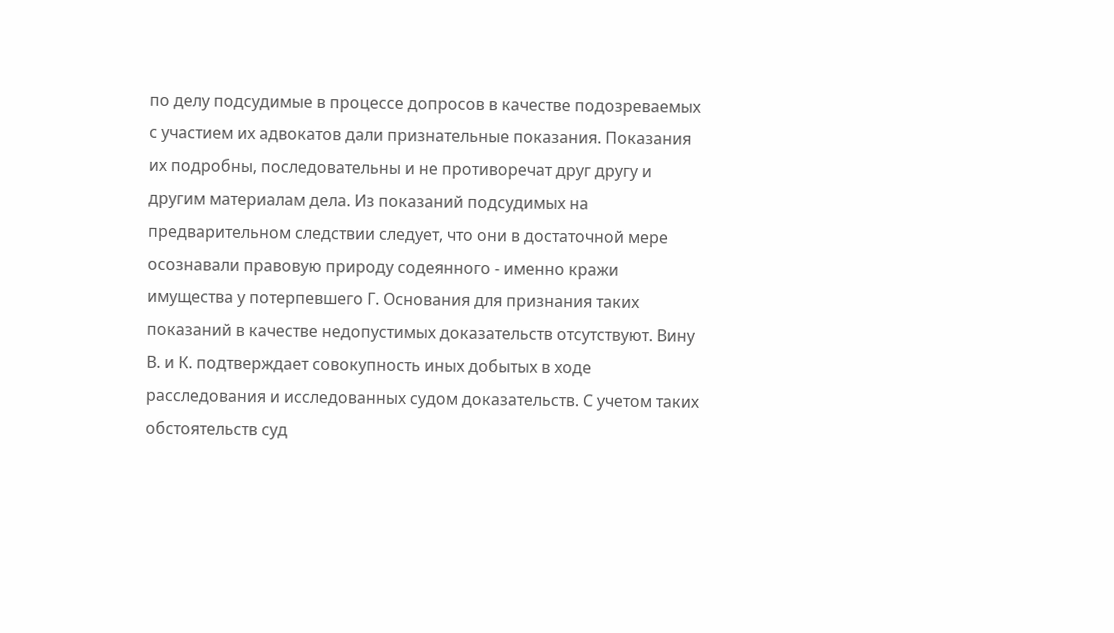по делу подсудимые в процессе допросов в качестве подозреваемых с участием их адвокатов дали признательные показания. Показания их подробны, последовательны и не противоречат друг другу и другим материалам дела. Из показаний подсудимых на предварительном следствии следует, что они в достаточной мере осознавали правовую природу содеянного - именно кражи имущества у потерпевшего Г. Основания для признания таких показаний в качестве недопустимых доказательств отсутствуют. Вину В. и К. подтверждает совокупность иных добытых в ходе расследования и исследованных судом доказательств. С учетом таких обстоятельств суд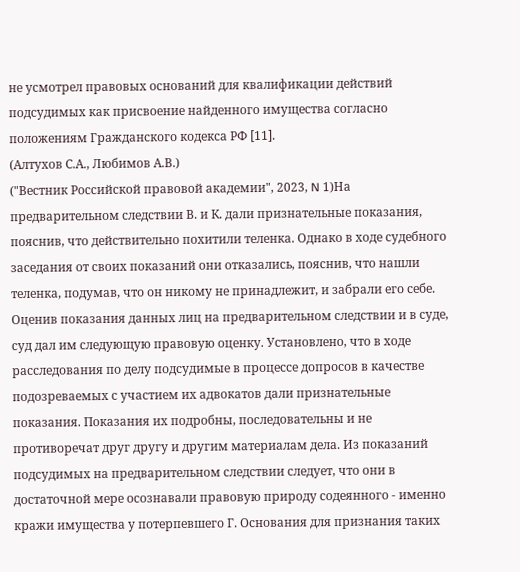не усмотрел правовых оснований для квалификации действий подсудимых как присвоение найденного имущества согласно положениям Гражданского кодекса РФ [11].
(Алтухов С.А., Любимов А.В.)
("Вестник Российской правовой академии", 2023, N 1)На предварительном следствии В. и К. дали признательные показания, пояснив, что действительно похитили теленка. Однако в ходе судебного заседания от своих показаний они отказались, пояснив, что нашли теленка, подумав, что он никому не принадлежит, и забрали его себе. Оценив показания данных лиц на предварительном следствии и в суде, суд дал им следующую правовую оценку. Установлено, что в ходе расследования по делу подсудимые в процессе допросов в качестве подозреваемых с участием их адвокатов дали признательные показания. Показания их подробны, последовательны и не противоречат друг другу и другим материалам дела. Из показаний подсудимых на предварительном следствии следует, что они в достаточной мере осознавали правовую природу содеянного - именно кражи имущества у потерпевшего Г. Основания для признания таких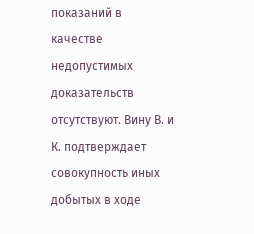показаний в качестве недопустимых доказательств отсутствуют. Вину В. и К. подтверждает совокупность иных добытых в ходе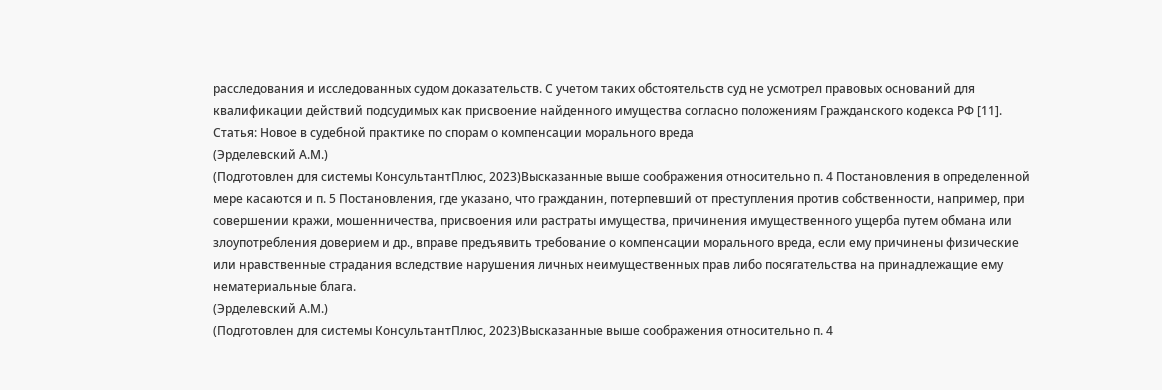расследования и исследованных судом доказательств. С учетом таких обстоятельств суд не усмотрел правовых оснований для квалификации действий подсудимых как присвоение найденного имущества согласно положениям Гражданского кодекса РФ [11].
Статья: Новое в судебной практике по спорам о компенсации морального вреда
(Эрделевский А.М.)
(Подготовлен для системы КонсультантПлюс, 2023)Высказанные выше соображения относительно п. 4 Постановления в определенной мере касаются и п. 5 Постановления, где указано, что гражданин, потерпевший от преступления против собственности, например, при совершении кражи, мошенничества, присвоения или растраты имущества, причинения имущественного ущерба путем обмана или злоупотребления доверием и др., вправе предъявить требование о компенсации морального вреда, если ему причинены физические или нравственные страдания вследствие нарушения личных неимущественных прав либо посягательства на принадлежащие ему нематериальные блага.
(Эрделевский А.М.)
(Подготовлен для системы КонсультантПлюс, 2023)Высказанные выше соображения относительно п. 4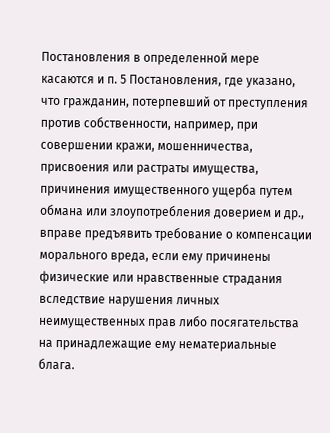Постановления в определенной мере касаются и п. 5 Постановления, где указано, что гражданин, потерпевший от преступления против собственности, например, при совершении кражи, мошенничества, присвоения или растраты имущества, причинения имущественного ущерба путем обмана или злоупотребления доверием и др., вправе предъявить требование о компенсации морального вреда, если ему причинены физические или нравственные страдания вследствие нарушения личных неимущественных прав либо посягательства на принадлежащие ему нематериальные блага.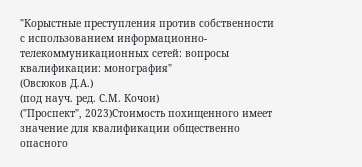"Корыстные преступления против собственности с использованием информационно-телекоммуникационных сетей: вопросы квалификации: монография"
(Овсюков Д.А.)
(под науч. ред. С.М. Кочои)
("Проспект", 2023)Стоимость похищенного имеет значение для квалификации общественно опасного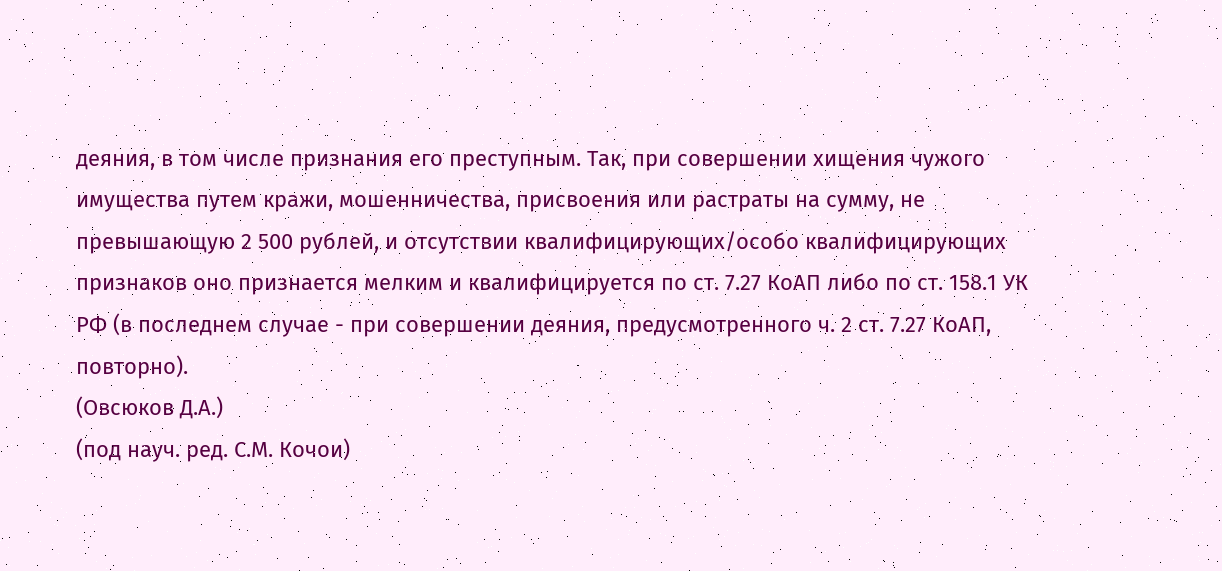деяния, в том числе признания его преступным. Так, при совершении хищения чужого имущества путем кражи, мошенничества, присвоения или растраты на сумму, не превышающую 2 500 рублей, и отсутствии квалифицирующих/особо квалифицирующих признаков оно признается мелким и квалифицируется по ст. 7.27 КоАП либо по ст. 158.1 УК РФ (в последнем случае - при совершении деяния, предусмотренного ч. 2 ст. 7.27 КоАП, повторно).
(Овсюков Д.А.)
(под науч. ред. С.М. Кочои)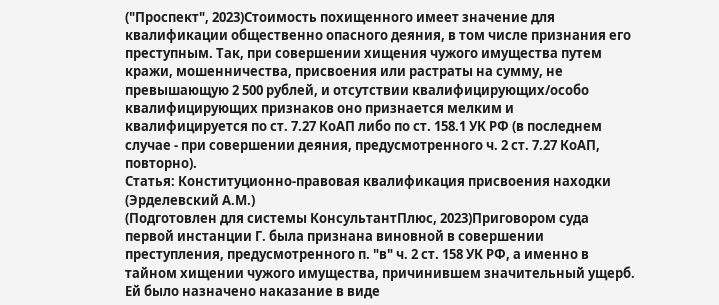("Проспект", 2023)Стоимость похищенного имеет значение для квалификации общественно опасного деяния, в том числе признания его преступным. Так, при совершении хищения чужого имущества путем кражи, мошенничества, присвоения или растраты на сумму, не превышающую 2 500 рублей, и отсутствии квалифицирующих/особо квалифицирующих признаков оно признается мелким и квалифицируется по ст. 7.27 КоАП либо по ст. 158.1 УК РФ (в последнем случае - при совершении деяния, предусмотренного ч. 2 ст. 7.27 КоАП, повторно).
Статья: Конституционно-правовая квалификация присвоения находки
(Эрделевский А.М.)
(Подготовлен для системы КонсультантПлюс, 2023)Приговором суда первой инстанции Г. была признана виновной в совершении преступления, предусмотренного п. "в" ч. 2 ст. 158 УК РФ, а именно в тайном хищении чужого имущества, причинившем значительный ущерб. Ей было назначено наказание в виде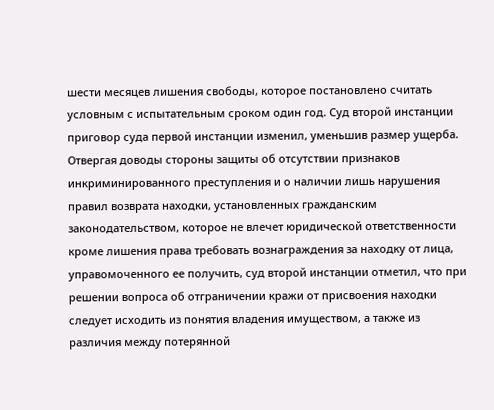шести месяцев лишения свободы, которое постановлено считать условным с испытательным сроком один год. Суд второй инстанции приговор суда первой инстанции изменил, уменьшив размер ущерба. Отвергая доводы стороны защиты об отсутствии признаков инкриминированного преступления и о наличии лишь нарушения правил возврата находки, установленных гражданским законодательством, которое не влечет юридической ответственности кроме лишения права требовать вознаграждения за находку от лица, управомоченного ее получить, суд второй инстанции отметил, что при решении вопроса об отграничении кражи от присвоения находки следует исходить из понятия владения имуществом, а также из различия между потерянной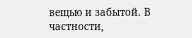вещью и забытой. В частности,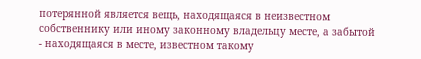потерянной является вещь, находящаяся в неизвестном собственнику или иному законному владельцу месте, а забытой - находящаяся в месте, известном такому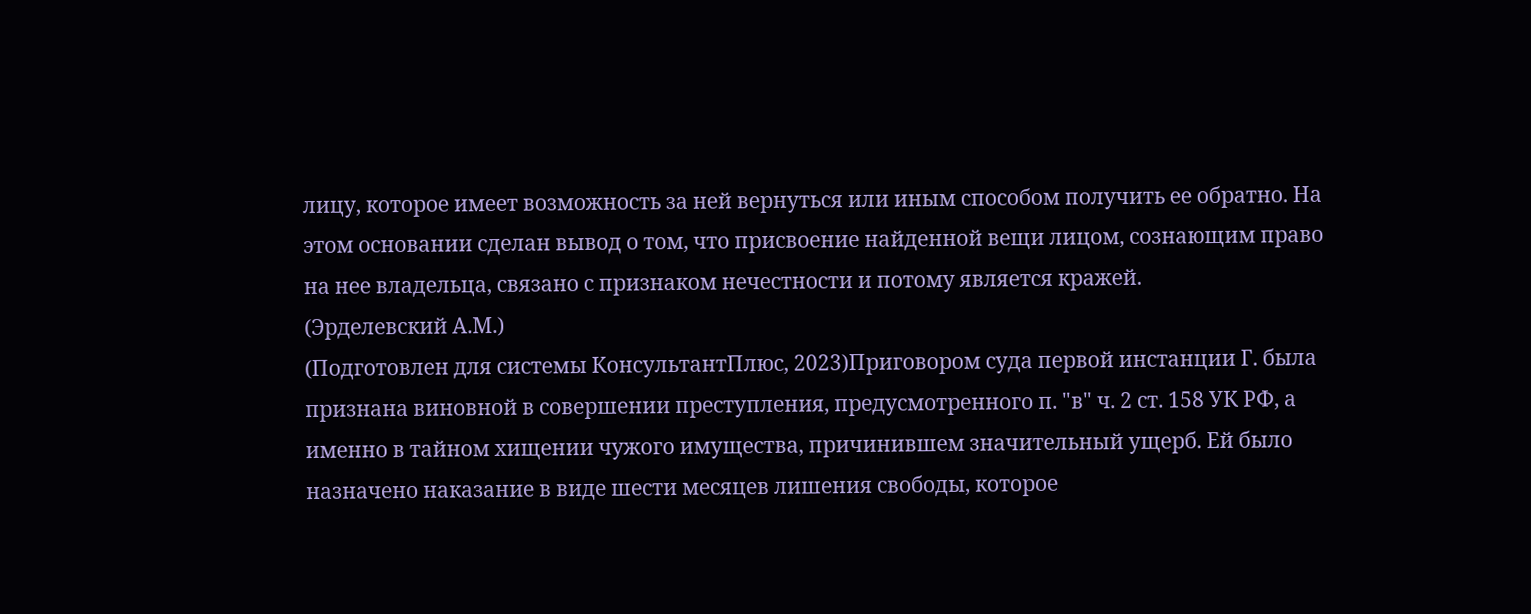лицу, которое имеет возможность за ней вернуться или иным способом получить ее обратно. На этом основании сделан вывод о том, что присвоение найденной вещи лицом, сознающим право на нее владельца, связано с признаком нечестности и потому является кражей.
(Эрделевский А.М.)
(Подготовлен для системы КонсультантПлюс, 2023)Приговором суда первой инстанции Г. была признана виновной в совершении преступления, предусмотренного п. "в" ч. 2 ст. 158 УК РФ, а именно в тайном хищении чужого имущества, причинившем значительный ущерб. Ей было назначено наказание в виде шести месяцев лишения свободы, которое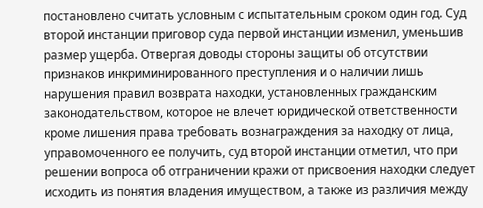постановлено считать условным с испытательным сроком один год. Суд второй инстанции приговор суда первой инстанции изменил, уменьшив размер ущерба. Отвергая доводы стороны защиты об отсутствии признаков инкриминированного преступления и о наличии лишь нарушения правил возврата находки, установленных гражданским законодательством, которое не влечет юридической ответственности кроме лишения права требовать вознаграждения за находку от лица, управомоченного ее получить, суд второй инстанции отметил, что при решении вопроса об отграничении кражи от присвоения находки следует исходить из понятия владения имуществом, а также из различия между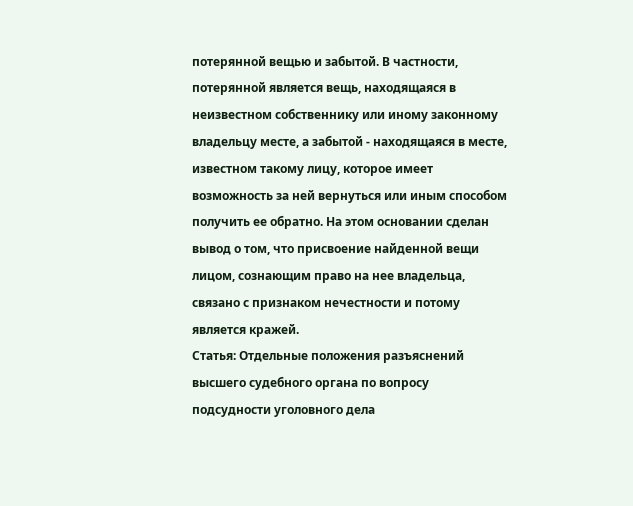потерянной вещью и забытой. В частности, потерянной является вещь, находящаяся в неизвестном собственнику или иному законному владельцу месте, а забытой - находящаяся в месте, известном такому лицу, которое имеет возможность за ней вернуться или иным способом получить ее обратно. На этом основании сделан вывод о том, что присвоение найденной вещи лицом, сознающим право на нее владельца, связано с признаком нечестности и потому является кражей.
Статья: Отдельные положения разъяснений высшего судебного органа по вопросу подсудности уголовного дела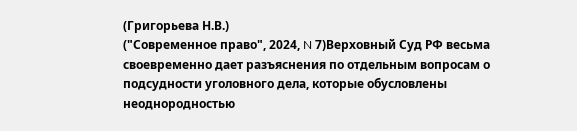(Григорьева Н.В.)
("Современное право", 2024, N 7)Верховный Суд РФ весьма своевременно дает разъяснения по отдельным вопросам о подсудности уголовного дела, которые обусловлены неоднородностью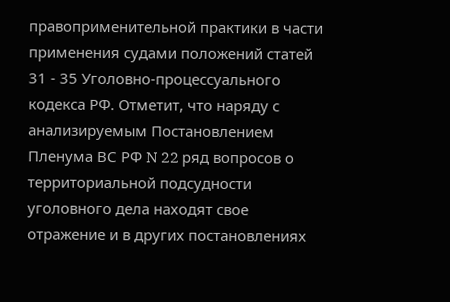правоприменительной практики в части применения судами положений статей 31 - 35 Уголовно-процессуального кодекса РФ. Отметит, что наряду с анализируемым Постановлением Пленума ВС РФ N 22 ряд вопросов о территориальной подсудности уголовного дела находят свое отражение и в других постановлениях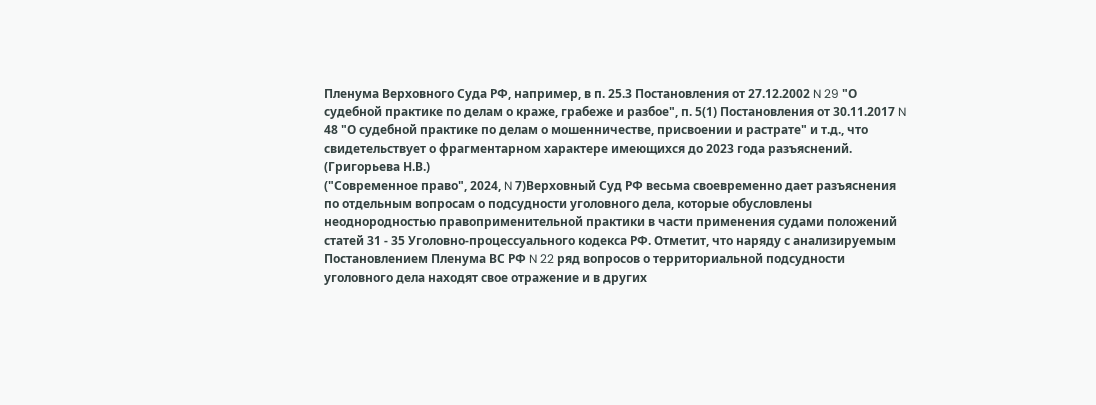Пленума Верховного Суда РФ, например, в п. 25.3 Постановления от 27.12.2002 N 29 "О судебной практике по делам о краже, грабеже и разбое", п. 5(1) Постановления от 30.11.2017 N 48 "О судебной практике по делам о мошенничестве, присвоении и растрате" и т.д., что свидетельствует о фрагментарном характере имеющихся до 2023 года разъяснений.
(Григорьева Н.В.)
("Современное право", 2024, N 7)Верховный Суд РФ весьма своевременно дает разъяснения по отдельным вопросам о подсудности уголовного дела, которые обусловлены неоднородностью правоприменительной практики в части применения судами положений статей 31 - 35 Уголовно-процессуального кодекса РФ. Отметит, что наряду с анализируемым Постановлением Пленума ВС РФ N 22 ряд вопросов о территориальной подсудности уголовного дела находят свое отражение и в других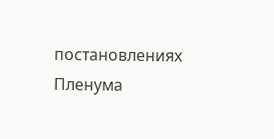постановлениях Пленума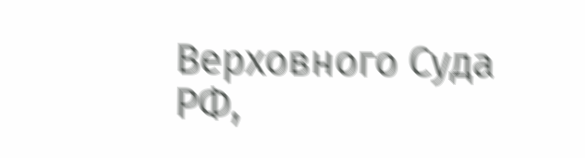Верховного Суда РФ,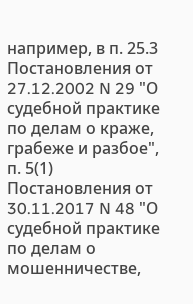например, в п. 25.3 Постановления от 27.12.2002 N 29 "О судебной практике по делам о краже, грабеже и разбое", п. 5(1) Постановления от 30.11.2017 N 48 "О судебной практике по делам о мошенничестве,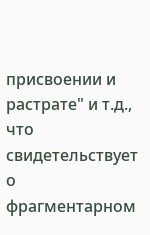присвоении и растрате" и т.д., что свидетельствует о фрагментарном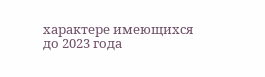характере имеющихся до 2023 года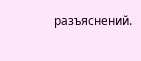разъяснений.